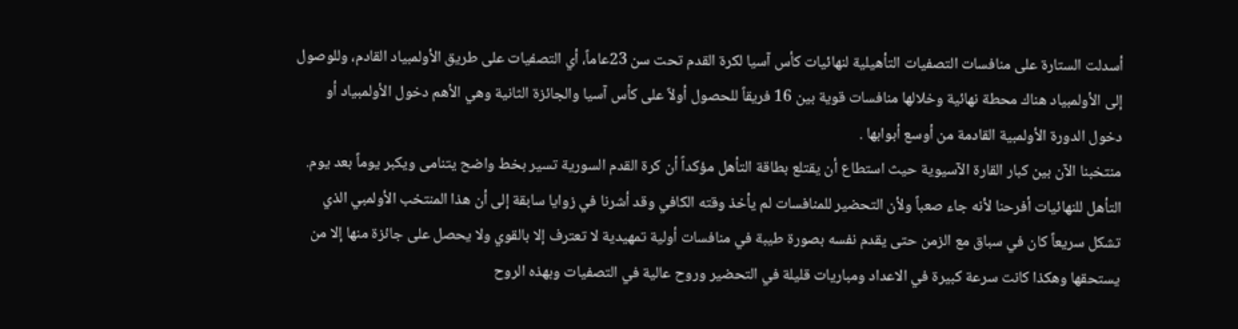أسدلت الستارة على منافسات التصفيات التأهيلية لنهائيات كأس آسيا لكرة القدم تحت سن 23عاماً، أي التصفيات على طريق الأولمبياد القادم، وللوصول إلى الأولمبياد هناك محطة نهائية وخلالها منافسات قوية بين 16 فريقاً للحصول أولاً على كأس آسيا والجائزة الثانية وهي الأهم دخول الأولمبياد أو دخول الدورة الأولمبية القادمة من أوسع أبوابها .
منتخبنا الآن بين كبار القارة الآسيوية حيث استطاع أن يقتلع بطاقة التأهل مؤكداً أن كرة القدم السورية تسير بخط واضح يتنامى ويكبر يوماً بعد يوم.
التأهل للنهائيات أفرحنا لأنه جاء صعباً ولأن التحضير للمنافسات لم يأخذ وقته الكافي وقد أشرنا في زوايا سابقة إلى أن هذا المنتخب الأولمبي الذي تشكل سريعاً كان في سباق مع الزمن حتى يقدم نفسه بصورة طيبة في منافسات أولية تمهيدية لا تعترف إلا بالقوي ولا يحصل على جائزة منها إلا من يستحقها وهكذا كانت سرعة كبيرة في الاعداد ومباريات قليلة في التحضير وروح عالية في التصفيات وبهذه الروح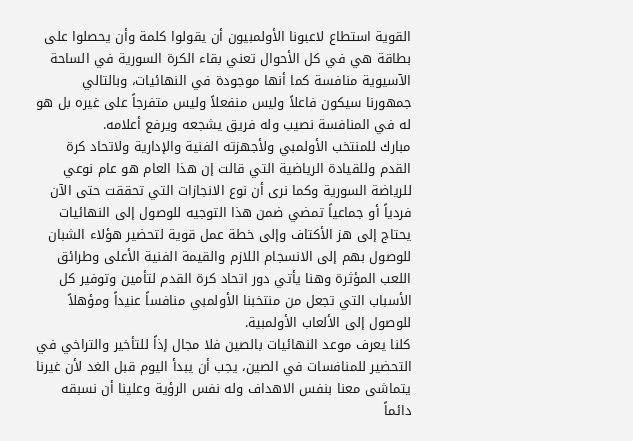القوية استطاع لاعبونا الأولمبيون أن يقولوا كلمة وأن يحصلوا على بطاقة هي في كل الأحوال تعني بقاء الكرة السورية في الساحة الآسيوية منافسة كما أنها موجودة في النهائيات، وبالتالي جمهورنا سيكون فاعلاً وليس منفعلاً وليس متفرجاً على غيره بل هو له في المنافسة نصيب وله فريق يشجعه ويرفع أعلامه.
مبارك للمنتخب الأولمبي ولأجهزته الفنية والإدارية ولاتحاد كرة القدم وللقيادة الرياضية التي قالت إن هذا العام هو عام نوعي للرياضة السورية وكما نرى أن نوع الانجازات التي تحققت حتى الآن فردياً أو جماعياً تمضي ضمن هذا التوجيه للوصول إلى النهائيات يحتاج إلى هز الأكتاف وإلى خطة عمل قوية لتحضير هؤلاء الشبان للوصول بهم إلى الانسجام اللازم والقيمة الفنية الأعلى وطرائق اللعب المؤثرة وهنا يأتي دور اتحاد كرة القدم لتأمين وتوفير كل الأسباب التي تجعل من منتخبنا الأولمبي منافساً عنيداً ومؤهلاً للوصول إلى الألعاب الأولمبية.
كلنا يعرف موعد النهائيات بالصين فلا مجال إذاً للتأخير والتراخي في التحضير للمنافسات في الصين، يجب أن يبدأ اليوم قبل الغد لأن غيرنا يتماشى معنا بنفس الاهداف وله نفس الرؤية وعلينا أن نسبقه دائماً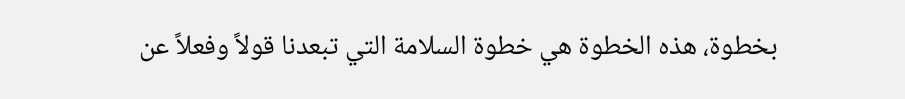بخطوة، هذه الخطوة هي خطوة السلامة التي تبعدنا قولاً وفعلاً عن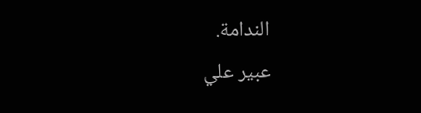الندامة.
عبير علي